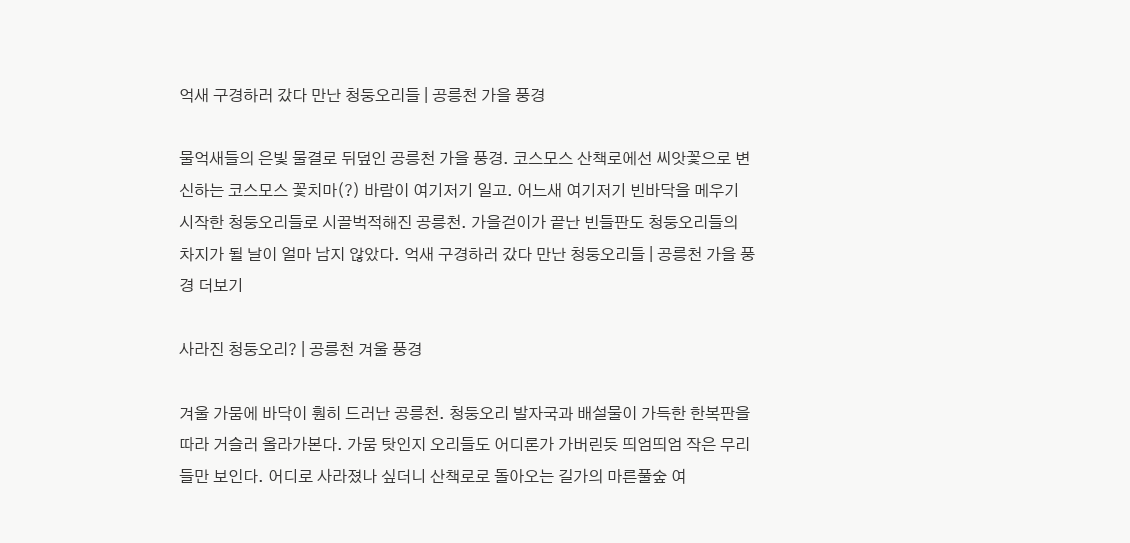억새 구경하러 갔다 만난 청둥오리들 | 공릉천 가을 풍경

물억새들의 은빛 물결로 뒤덮인 공릉천 가을 풍경. 코스모스 산책로에선 씨앗꽃으로 변신하는 코스모스 꽃치마(?) 바람이 여기저기 일고. 어느새 여기저기 빈바닥을 메우기 시작한 청둥오리들로 시끌벅적해진 공릉천. 가을걷이가 끝난 빈들판도 청둥오리들의 차지가 될 날이 얼마 남지 않았다. 억새 구경하러 갔다 만난 청둥오리들 | 공릉천 가을 풍경 더보기

사라진 청둥오리? | 공릉천 겨울 풍경

겨울 가뭄에 바닥이 훤히 드러난 공릉천. 청둥오리 발자국과 배설물이 가득한 한복판을 따라 거슬러 올라가본다. 가뭄 탓인지 오리들도 어디론가 가버린듯 띄엄띄엄 작은 무리들만 보인다. 어디로 사라졌나 싶더니 산책로로 돌아오는 길가의 마른풀숲 여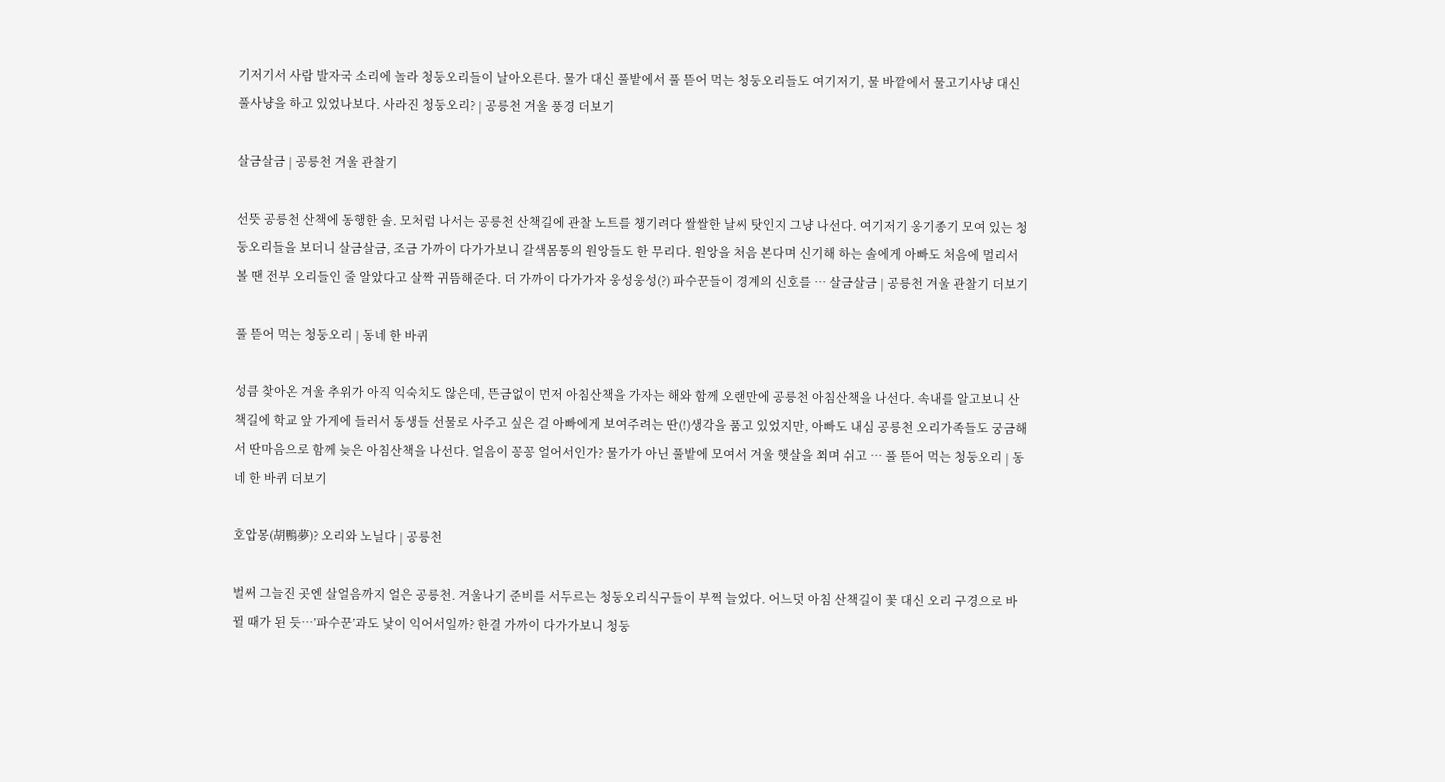기저기서 사람 발자국 소리에 놀라 청둥오리들이 날아오른다. 물가 대신 풀밭에서 풀 뜯어 먹는 청둥오리들도 여기저기, 물 바깥에서 물고기사냥 대신 풀사냥을 하고 있었나보다. 사라진 청둥오리? | 공릉천 겨울 풍경 더보기

살금살금 | 공릉천 겨울 관찰기

선뜻 공릉천 산책에 동행한 솔. 모처럼 나서는 공릉천 산책길에 관찰 노트를 챙기려다 쌀쌀한 날씨 탓인지 그냥 나선다. 여기저기 옹기종기 모여 있는 청둥오리들을 보더니 살금살금, 조금 가까이 다가가보니 갈색몸통의 원앙들도 한 무리다. 원앙을 처음 본다며 신기해 하는 솔에게 아빠도 처음에 멀리서 볼 땐 전부 오리들인 줄 알았다고 살짝 귀뜸해준다. 더 가까이 다가가자 웅성웅성(?) 파수꾼들이 경계의 신호를 … 살금살금 | 공릉천 겨울 관찰기 더보기

풀 뜯어 먹는 청둥오리 | 동네 한 바퀴

성큼 찾아온 겨울 추위가 아직 익숙치도 않은데, 뜬금없이 먼저 아침산책을 가자는 해와 함께 오랜만에 공릉천 아침산책을 나선다. 속내를 알고보니 산책길에 학교 앞 가게에 들러서 동생들 선물로 사주고 싶은 걸 아빠에게 보여주려는 딴(!)생각을 품고 있었지만, 아빠도 내심 공릉천 오리가족들도 궁금해서 딴마음으로 함께 늦은 아침산책을 나선다. 얼음이 꽁꽁 얼어서인가? 물가가 아닌 풀밭에 모여서 겨울 햇살을 쬐며 쉬고 … 풀 뜯어 먹는 청둥오리 | 동네 한 바퀴 더보기

호압몽(胡鴨夢)? 오리와 노닐다 | 공릉천

벌써 그늘진 곳엔 살얼음까지 얼은 공릉천. 겨울나기 준비를 서두르는 청둥오리식구들이 부쩍 늘었다. 어느덧 아침 산책길이 꽃 대신 오리 구경으로 바뀔 때가 된 듯…’파수꾼’과도 낯이 익어서일까? 한결 가까이 다가가보니 청둥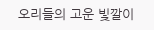오리들의 고운 빛깔이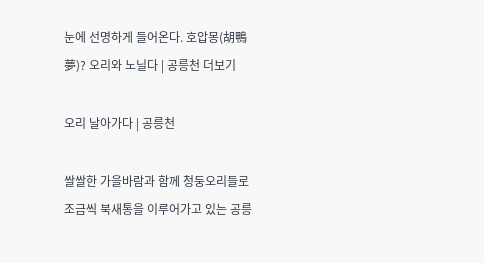눈에 선명하게 들어온다. 호압몽(胡鴨夢)? 오리와 노닐다 | 공릉천 더보기

오리 날아가다 | 공릉천

쌀쌀한 가을바람과 함께 청둥오리들로 조금씩 북새통을 이루어가고 있는 공릉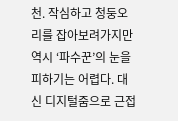천. 작심하고 청둥오리를 잡아보려가지만 역시 ‘파수꾼’의 눈을 피하기는 어렵다. 대신 디지털줌으로 근접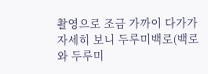촬영으로 조금 가까이 다가가 자세히 보니 두루미백로(백로와 두루미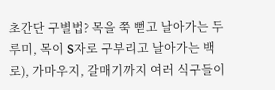초간단 구별법? 목을 쭉 뻗고 날아가는 두루미, 목이 S자로 구부리고 날아가는 백로), 가마우지, 갈매기까지 여러 식구들이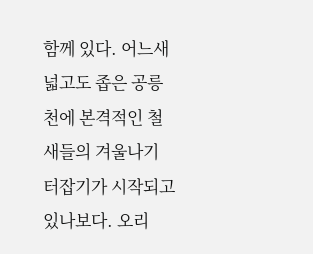함께 있다. 어느새 넓고도 좁은 공릉천에 본격적인 철새들의 겨울나기 터잡기가 시작되고 있나보다. 오리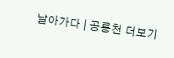날아가다 | 공릉천 더보기